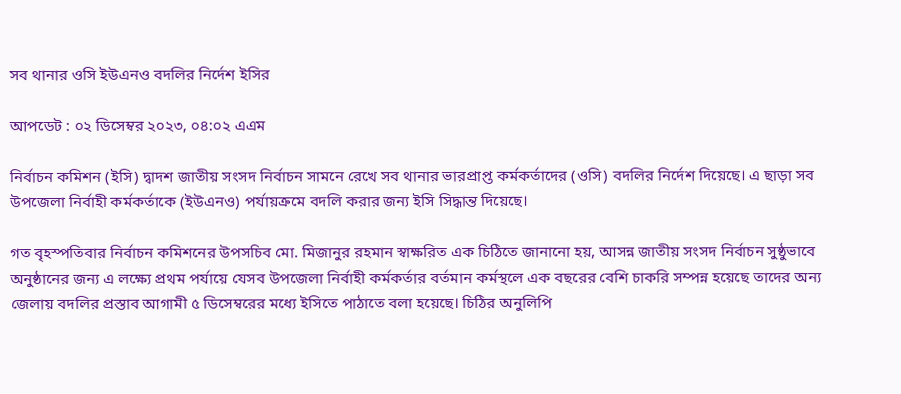সব থানার ওসি ইউএনও বদলির নির্দেশ ইসির

আপডেট : ০২ ডিসেম্বর ২০২৩, ০৪:০২ এএম

নির্বাচন কমিশন (ইসি) দ্বাদশ জাতীয় সংসদ নির্বাচন সামনে রেখে সব থানার ভারপ্রাপ্ত কর্মকর্তাদের (ওসি) বদলির নির্দেশ দিয়েছে। এ ছাড়া সব উপজেলা নির্বাহী কর্মকর্তাকে (ইউএনও) পর্যায়ক্রমে বদলি করার জন্য ইসি সিদ্ধান্ত দিয়েছে।

গত বৃহস্পতিবার নির্বাচন কমিশনের উপসচিব মো. মিজানুর রহমান স্বাক্ষরিত এক চিঠিতে জানানো হয়, আসন্ন জাতীয় সংসদ নির্বাচন সুষ্ঠুভাবে অনুষ্ঠানের জন্য এ লক্ষ্যে প্রথম পর্যায়ে যেসব উপজেলা নির্বাহী কর্মকর্তার বর্তমান কর্মস্থলে এক বছরের বেশি চাকরি সম্পন্ন হয়েছে তাদের অন্য জেলায় বদলির প্রস্তাব আগামী ৫ ডিসেম্বরের মধ্যে ইসিতে পাঠাতে বলা হয়েছে। চিঠির অনুলিপি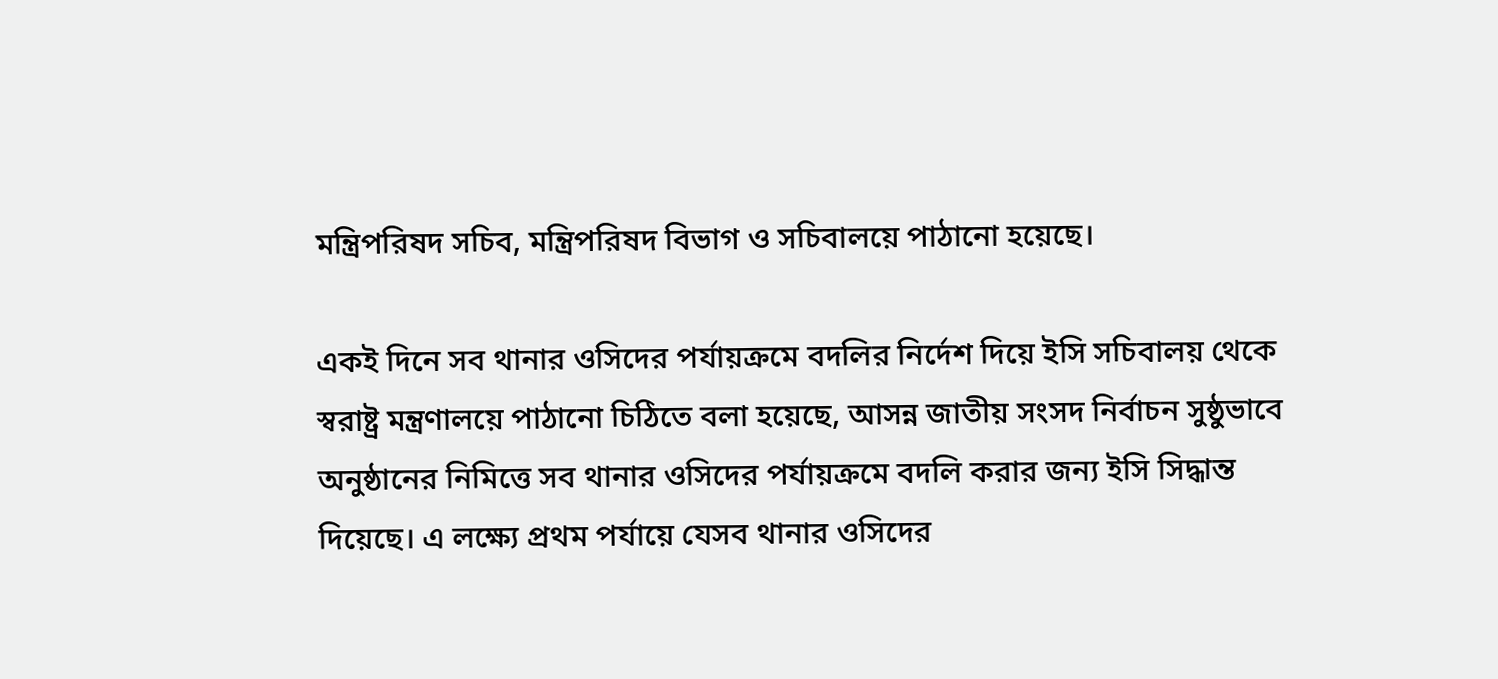মন্ত্রিপরিষদ সচিব, মন্ত্রিপরিষদ বিভাগ ও সচিবালয়ে পাঠানো হয়েছে।

একই দিনে সব থানার ওসিদের পর্যায়ক্রমে বদলির নির্দেশ দিয়ে ইসি সচিবালয় থেকে স্বরাষ্ট্র মন্ত্রণালয়ে পাঠানো চিঠিতে বলা হয়েছে, আসন্ন জাতীয় সংসদ নির্বাচন সুষ্ঠুভাবে অনুষ্ঠানের নিমিত্তে সব থানার ওসিদের পর্যায়ক্রমে বদলি করার জন্য ইসি সিদ্ধান্ত দিয়েছে। এ লক্ষ্যে প্রথম পর্যায়ে যেসব থানার ওসিদের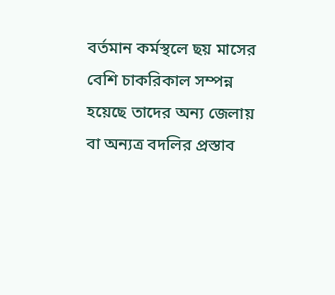বর্তমান কর্মস্থলে ছয় মাসের বেশি চাকরিকাল সম্পন্ন হয়েছে তাদের অন্য জেলায় বা অন্যত্র বদলির প্রস্তাব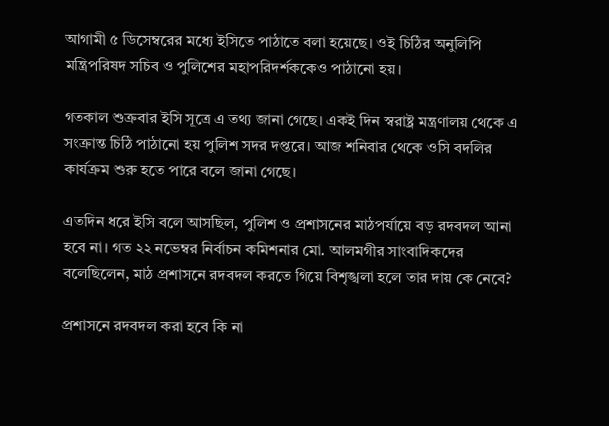আগামী ৫ ডিসেম্বরের মধ্যে ইসিতে পাঠাতে বলা হয়েছে। ওই চিঠির অনুলিপি মন্ত্রিপরিষদ সচিব ও পুলিশের মহাপরিদর্শককেও পাঠানো হয়।

গতকাল শুক্রবার ইসি সূত্রে এ তথ্য জানা গেছে। একই দিন স্বরাষ্ট্র মন্ত্রণালয় থেকে এ সংক্রান্ত চিঠি পাঠানো হয় পুলিশ সদর দপ্তরে। আজ শনিবার থেকে ওসি বদলির কার্যক্রম শুরু হতে পারে বলে জানা গেছে।

এতদিন ধরে ইসি বলে আসছিল, পুলিশ ও প্রশাসনের মাঠপর্যায়ে বড় রদবদল আনা হবে না। গত ২২ নভেম্বর নির্বাচন কমিশনার মো. আলমগীর সাংবাদিকদের বলেছিলেন, মাঠ প্রশাসনে রদবদল করতে গিয়ে বিশৃঙ্খলা হলে তার দায় কে নেবে?

প্রশাসনে রদবদল করা হবে কি না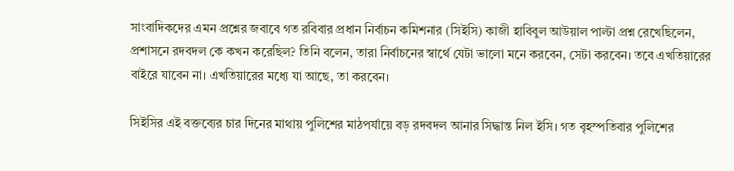সাংবাদিকদের এমন প্রশ্নের জবাবে গত রবিবার প্রধান নির্বাচন কমিশনার (সিইসি) কাজী হাবিবুল আউয়াল পাল্টা প্রশ্ন রেখেছিলেন, প্রশাসনে রদবদল কে কখন করেছিল? তিনি বলেন, তারা নির্বাচনের স্বার্থে যেটা ভালো মনে করবেন, সেটা করবেন। তবে এখতিয়ারের বাইরে যাবেন না। এখতিয়ারের মধ্যে যা আছে, তা করবেন।

সিইসির এই বক্তব্যের চার দিনের মাথায় পুলিশের মাঠপর্যায়ে বড় রদবদল আনার সিদ্ধান্ত নিল ইসি। গত বৃহস্পতিবার পুলিশের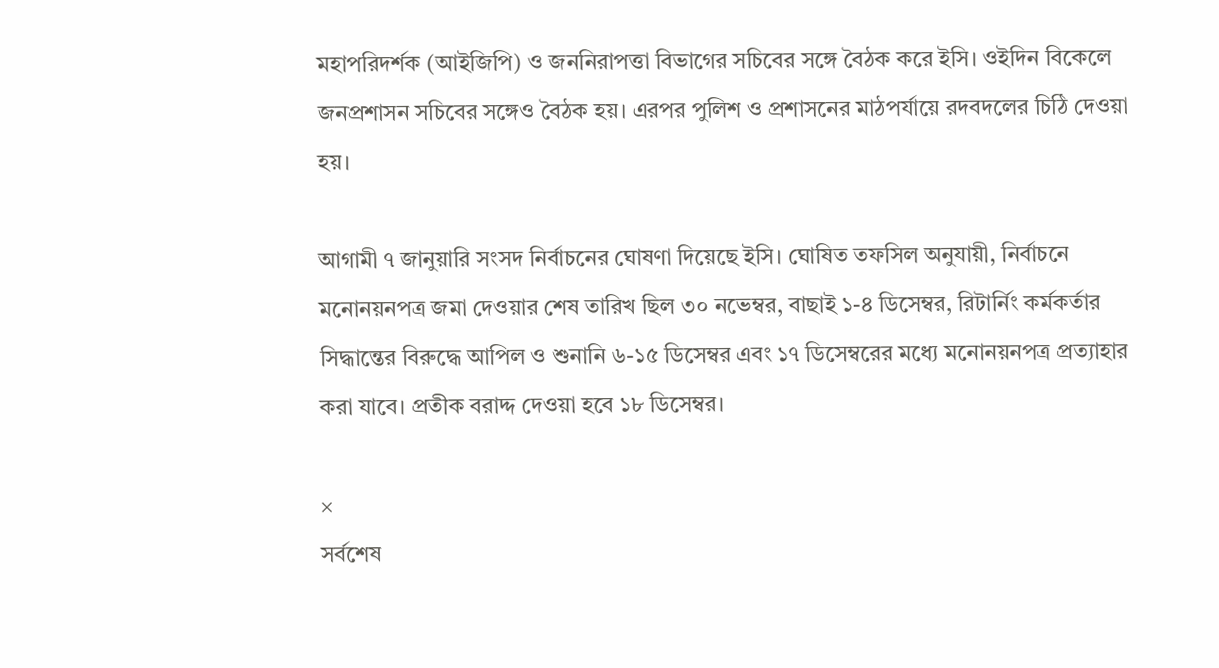মহাপরিদর্শক (আইজিপি) ও জননিরাপত্তা বিভাগের সচিবের সঙ্গে বৈঠক করে ইসি। ওইদিন বিকেলে জনপ্রশাসন সচিবের সঙ্গেও বৈঠক হয়। এরপর পুলিশ ও প্রশাসনের মাঠপর্যায়ে রদবদলের চিঠি দেওয়া হয়।

আগামী ৭ জানুয়ারি সংসদ নির্বাচনের ঘোষণা দিয়েছে ইসি। ঘোষিত তফসিল অনুযায়ী, নির্বাচনে মনোনয়নপত্র জমা দেওয়ার শেষ তারিখ ছিল ৩০ নভেম্বর, বাছাই ১-৪ ডিসেম্বর, রিটার্নিং কর্মকর্তার সিদ্ধান্তের বিরুদ্ধে আপিল ও শুনানি ৬-১৫ ডিসেম্বর এবং ১৭ ডিসেম্বরের মধ্যে মনোনয়নপত্র প্রত্যাহার করা যাবে। প্রতীক বরাদ্দ দেওয়া হবে ১৮ ডিসেম্বর।

×
সর্বশেষ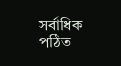সর্বাধিক পঠিত